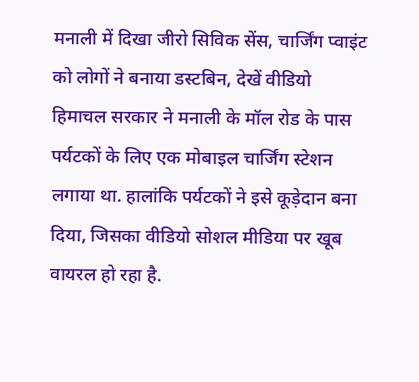मनाली में दिखा जीरो सिविक सेंस, चार्जिंग प्वाइंट को लोगों ने बनाया डस्टबिन, देखें वीडियो
हिमाचल सरकार ने मनाली के मॉल रोड के पास पर्यटकों के लिए एक मोबाइल चार्जिंग स्टेशन लगाया था. हालांकि पर्यटकों ने इसे कूड़ेदान बना दिया, जिसका वीडियो सोशल मीडिया पर खूब वायरल हो रहा है.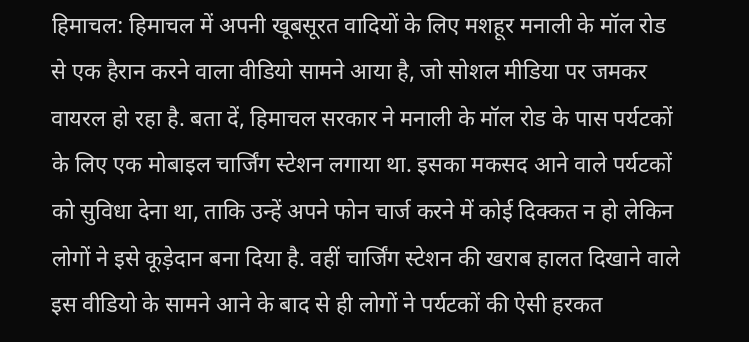हिमाचल: हिमाचल में अपनी खूबसूरत वादियों के लिए मशहूर मनाली के मॉल रोड से एक हैरान करने वाला वीडियो सामने आया है, जो सोशल मीडिया पर जमकर वायरल हो रहा है. बता दें, हिमाचल सरकार ने मनाली के मॉल रोड के पास पर्यटकों के लिए एक मोबाइल चार्जिंग स्टेशन लगाया था. इसका मकसद आने वाले पर्यटकों को सुविधा देना था, ताकि उन्हें अपने फोन चार्ज करने में कोई दिक्कत न हो लेकिन लोगों ने इसे कूड़ेदान बना दिया है. वहीं चार्जिंग स्टेशन की खराब हालत दिखाने वाले इस वीडियो के सामने आने के बाद से ही लोगों ने पर्यटकों की ऐसी हरकत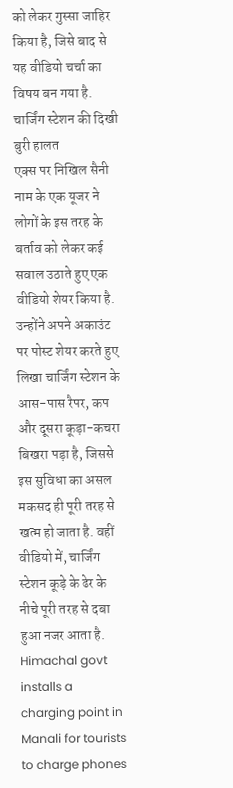को लेकर गुस्सा जाहिर किया है, जिसे बाद से यह वीडियो चर्चा का विषय बन गया है.
चार्जिंग स्टेशन की दिखी बुरी हालत
एक्स पर निखिल सैनी नाम के एक यूजर ने लोगों के इस तरह के बर्ताव को लेकर कई सवाल उठाते हुए एक वीडियो शेयर किया है. उन्होंने अपने अकाउंट पर पोस्ट शेयर करते हुए लिखा चार्जिंग स्टेशन के आस-पास रैपर, कप और दूसरा कूड़ा-कचरा बिखरा पड़ा है, जिससे इस सुविधा का असल मकसद ही पूरी तरह से खत्म हो जाता है. वहीं वीडियो में, चार्जिंग स्टेशन कूड़े के ढेर के नीचे पूरी तरह से दबा हुआ नजर आता है.
Himachal govt installs a charging point in Manali for tourists to charge phones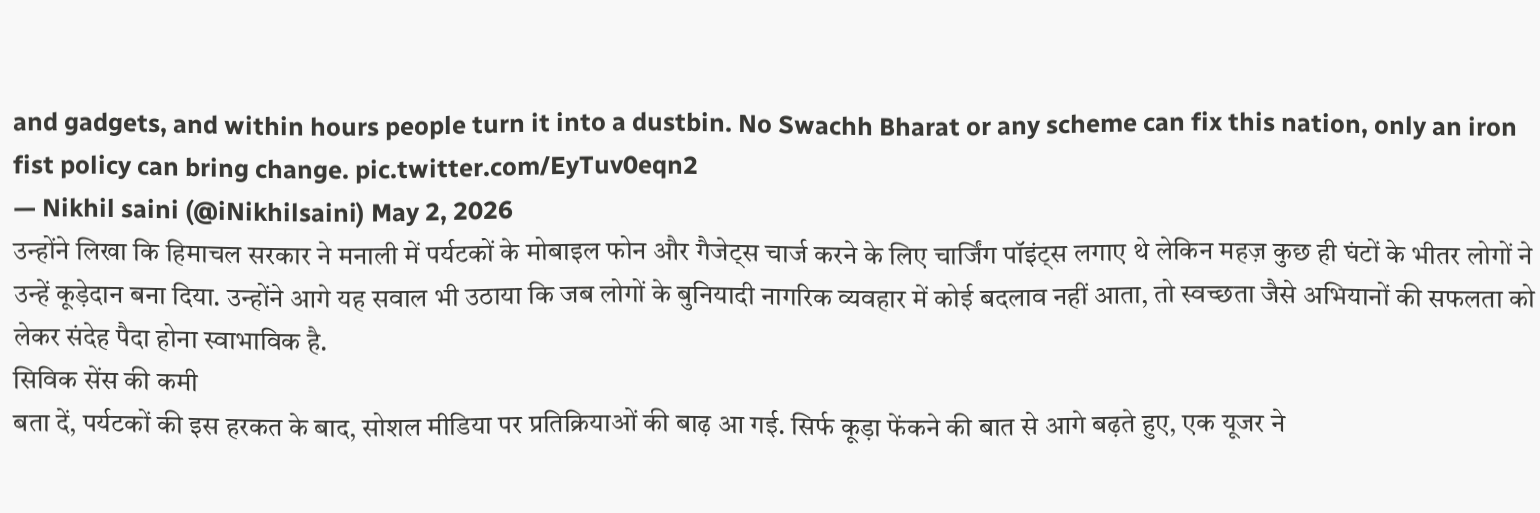and gadgets, and within hours people turn it into a dustbin. No Swachh Bharat or any scheme can fix this nation, only an iron fist policy can bring change. pic.twitter.com/EyTuv0eqn2
— Nikhil saini (@iNikhilsaini) May 2, 2026
उन्होंने लिखा कि हिमाचल सरकार ने मनाली में पर्यटकों के मोबाइल फोन और गैजेट्स चार्ज करने के लिए चार्जिंग पॉइंट्स लगाए थे लेकिन महज़ कुछ ही घंटों के भीतर लोगों ने उन्हें कूड़ेदान बना दिया. उन्होंने आगे यह सवाल भी उठाया कि जब लोगों के बुनियादी नागरिक व्यवहार में कोई बदलाव नहीं आता, तो स्वच्छता जैसे अभियानों की सफलता को लेकर संदेह पैदा होना स्वाभाविक है.
सिविक सेंस की कमी
बता दें, पर्यटकों की इस हरकत के बाद, सोशल मीडिया पर प्रतिक्रियाओं की बाढ़ आ गई. सिर्फ कूड़ा फेंकने की बात से आगे बढ़ते हुए, एक यूजर ने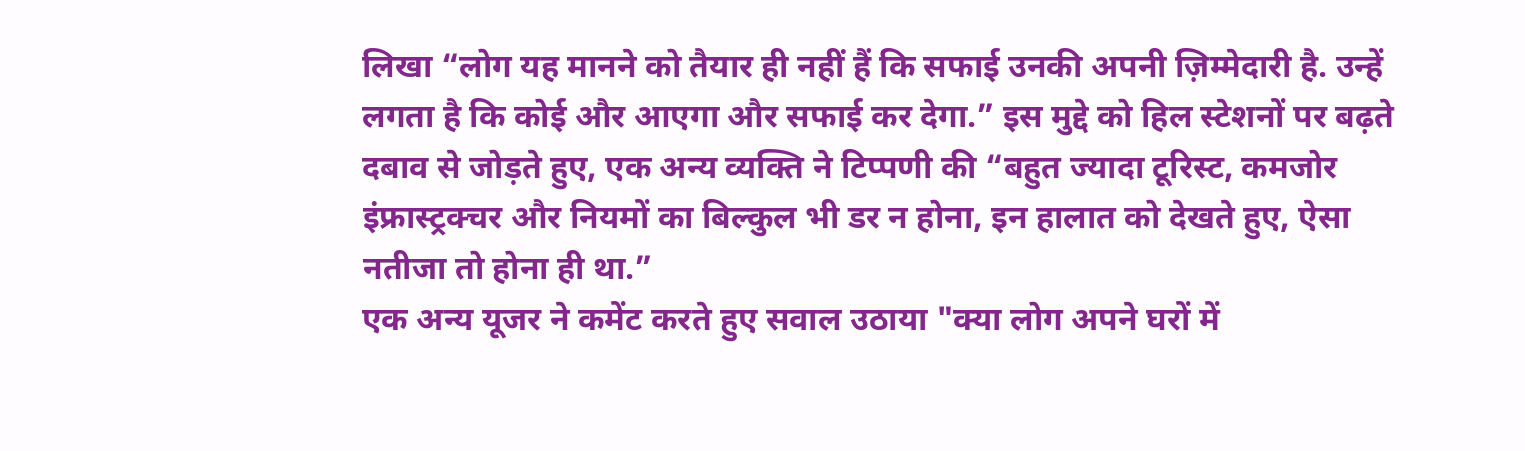लिखा “लोग यह मानने को तैयार ही नहीं हैं कि सफाई उनकी अपनी ज़िम्मेदारी है. उन्हें लगता है कि कोई और आएगा और सफाई कर देगा.” इस मुद्दे को हिल स्टेशनों पर बढ़ते दबाव से जोड़ते हुए, एक अन्य व्यक्ति ने टिप्पणी की “बहुत ज्यादा टूरिस्ट, कमजोर इंफ्रास्ट्रक्चर और नियमों का बिल्कुल भी डर न होना, इन हालात को देखते हुए, ऐसा नतीजा तो होना ही था.”
एक अन्य यूजर ने कमेंट करते हुए सवाल उठाया "क्या लोग अपने घरों में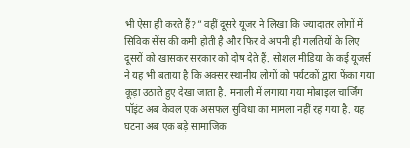भी ऐसा ही करते हैं?” वहीं दूसरे यूजर ने लिखा कि ज्यादातर लोगों में सिविक सेंस की कमी होती है और फिर वे अपनी ही गलतियों के लिए दूसरों को खासकर सरकार को दोष देते हैं. सोशल मीडिया के कई यूजर्स ने यह भी बताया है कि अक्सर स्थानीय लोगों को पर्यटकों द्वारा फेंका गया कूड़ा उठाते हुए देखा जाता है. मनाली में लगाया गया मोबाइल चार्जिंग पॉइंट अब केवल एक असफल सुविधा का मामला नहीं रह गया है. यह घटना अब एक बड़े सामाजिक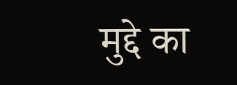मुद्दे का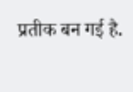प्रतीक बन गई है.